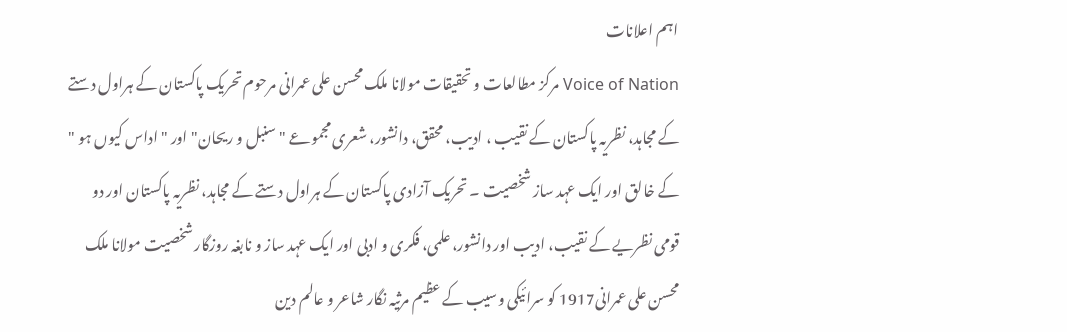اہم اعلانات
Voice of Nation مرکز مطالعات و تحقیقات مولانا ملک محسن علی عمرانی مرحوم تحریک پاکستان کے ہراول دستے کے مجاہد، نظریہ پاکستان کے نقیب ، ادیب، محقق، دانشور، شعری مجموعے "سنبل و ریحان" اور " اداس کیوں ہو " کے خالق اور ایک عہد ساز شخصیت ۔ تحریک آزادی پاکستان کے ہراول دستے کے مجاہد، نظریہ پاکستان اور دو قومی نظریے کے نقیب، ادیب اور دانشور، علمی، فکری و ادبی اور ایک عہد ساز و نابغہ روزگار شخصیت مولانا ملک محسن علی عمرانی1917 کو سرائیکی وسیب کے عظیم مرثیہ نگار شاعر و عالم دین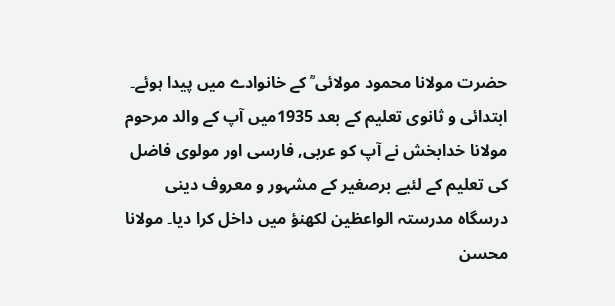حضرت مولانا محمود مولائی ؒ کے خانوادے میں پیدا ہوئے۔ ابتدائی و ثانوی تعلیم کے بعد 1935میں آپ کے والد مرحوم مولانا خدابخش نے آپ کو عربی, فارسی اور مولوی فاضل کی تعلیم کے لئیے برصغیر کے مشہور و معروف دینی درسگاہ مدرستہ الواعظین لکھنؤ میں داخل کرا دیا۔ مولانا محسن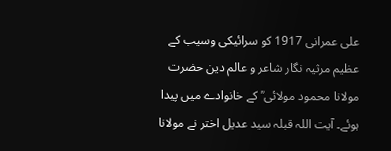علی عمرانی 1917 کو سرائیکی وسیب کے عظیم مرثیہ نگار شاعر و عالم دین حضرت مولانا محمود مولائی ؒ کے خانوادے میں پیدا ہوئے۔ آیت اللہ قبلہ سید عدیل اختر نے مولانا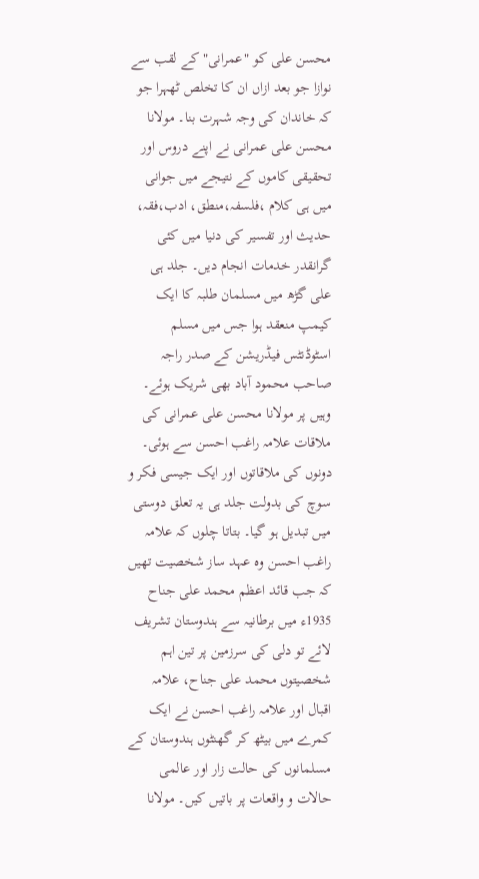محسن علی کو "عمرانی" کے لقب سے نوازا جو بعد ازاں ان کا تخلص ٹھہرا جو کہ خاندان کی وجہ شہرت بنا۔ مولانا محسن علی عمرانی نے اپنے دروس اور تحقیقی کاموں کے نتیجے میں جوانی میں ہی کلام ،فلسفہ،منطق، ادب،فقہ، حدیث اور تفسیر کی دنیا میں کئی گرانقدر خدمات انجام دیں۔ جلد ہی علی گڑھ میں مسلمان طلبہ کا ایک کیمپ منعقد ہوا جس میں مسلم اسٹوڈنٹس فیڈریشن کے صدر راجہ صاحب محمود آباد بھی شریک ہوئے۔ وہیں پر مولانا محسن علی عمرانی کی ملاقات علامہ راغب احسن سے ہوئی۔ دونوں کی ملاقاتوں اور ایک جیسی فکر و سوچ کی بدولت جلد ہی یہ تعلق دوستی میں تبدیل ہو گیا۔ بتاتا چلوں کہ علامہ راغب احسن وہ عہد ساز شخصیت تھیں کہ جب قائد اعظم محمد علی جناح 1935ء میں برطانیہ سے ہندوستان تشریف لائے تو دلی کی سرزمین پر تین اہم شخصیتوں محمد علی جناح، علامہ اقبال اور علامہ راغب احسن نے ایک کمرے میں بیٹھ کر گھنٹوں ہندوستان کے مسلمانوں کی حالت زار اور عالمی حالات و واقعات پر باتیں کیں۔ مولانا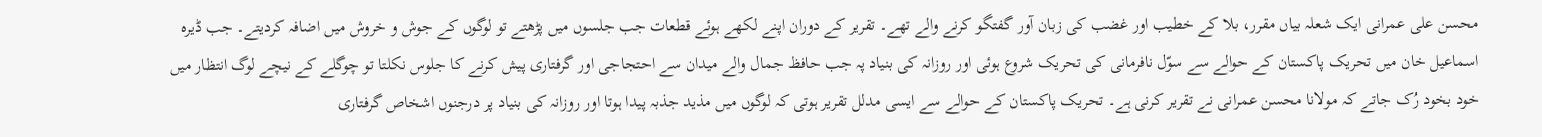محسن علی عمرانی ایک شعلہ بیاں مقرر، بلا کے خطیب اور غضب کی زبان آور گفتگو کرنے والے تھے۔ تقریر کے دوران اپنے لکھے ہوئے قطعات جب جلسوں میں پڑھتے تو لوگوں کے جوش و خروش میں اضافہ کردیتے۔ جب ڈیرہ اسماعیل خان میں تحریک پاکستان کے حوالے سے سوّل نافرمانی کی تحریک شروع ہوئی اور روزانہ کی بنیاد پہ جب حافظ جمال والے میدان سے احتجاجی اور گرفتاری پیش کرنے کا جلوس نکلتا تو چوگلے کے نیچے لوگ انتظار میں خود بخود رُک جاتے کہ مولانا محسن عمرانی نے تقریر کرنی ہے۔ تحریک پاکستان کے حوالے سے ایسی مدلل تقریر ہوتی کہ لوگوں میں مذید جذبہ پیدا ہوتا اور روزانہ کی بنیاد پر درجنوں اشخاص گرفتاری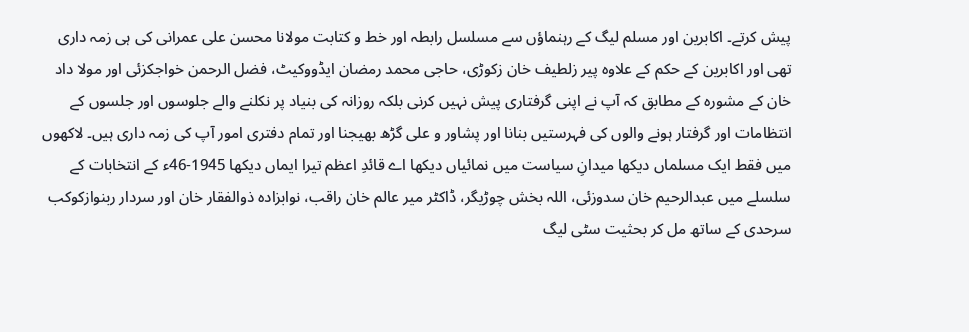پیش کرتے۔ اکابرین اور مسلم لیگ کے رہنماؤں سے مسلسل رابطہ اور خط و کتابت مولانا محسن علی عمرانی کی ہی زمہ داری تھی اور اکابرین کے حکم کے علاوہ پیر زلطیف خان زکوڑی، حاجی محمد رمضان ایڈووکیٹ، فضل الرحمن خواجکزئی اور مولا داد خان کے مشورہ کے مطابق کہ آپ نے اپنی گرفتاری پیش نہیں کرنی بلکہ روزانہ کی بنیاد پر نکلنے والے جلوسوں اور جلسوں کے انتظامات اور گرفتار ہونے والوں کی فہرستیں بنانا اور پشاور و علی گڑھ بھیجنا اور تمام دفتری امور آپ کی زمہ داری ہیں۔ لاکھوں میں فقط ایک مسلماں دیکھا میدانِ سیاست میں نمائیاں دیکھا اے قائدِ اعظم تیرا ایماں دیکھا 1945-46ء کے انتخابات کے سلسلے میں عبدالرحیم خان سدوزئی، اللہ بخش چوڑیگر، ڈاکٹر میر عالم خان راقب، نوابزادہ ذوالفقار خان اور سردار ربنوازکوکب سرحدی کے ساتھ مل کر بحثیت سٹی لیگ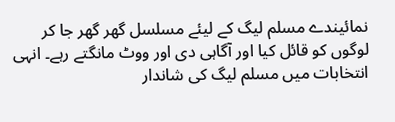نمائیندے مسلم لیگ کے لیئے مسلسل گھر گھر جا کر لوگوں کو قائل کیا اور آگاہی دی اور ووٹ مانگتے رہے۔ انہی انتخابات میں مسلم لیگ کی شاندار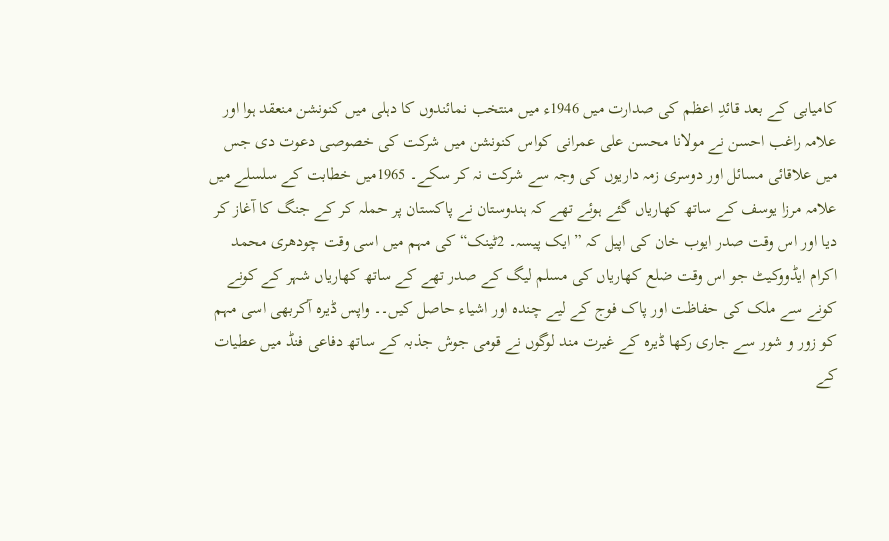کامیابی کے بعد قائدِ اعظم کی صدارت میں 1946ء میں منتخب نمائندوں کا دہلی میں کنونشن منعقد ہوا اور علامہ راغب احسن نے مولانا محسن علی عمرانی کواس کنونشن میں شرکت کی خصوصی دعوت دی جس میں علاقائی مسائل اور دوسری زمہ داریوں کی وجہ سے شرکت نہ کر سکے۔ 1965میں خطابت کے سلسلے میں علامہ مرزا یوسف کے ساتھ کھاریاں گئے ہوئے تھے کہ ہندوستان نے پاکستان پر حملہ کر کے جنگ کا آغاز کر دیا اور اس وقت صدر ایوب خان کی اپیل کہ ”ایک پیسہ۔ 2ٹینک“ کی مہم میں اسی وقت چودھری محمد اکرام ایڈووکیٹ جو اس وقت ضلع کھاریاں کی مسلم لیگ کے صدر تھے کے ساتھ کھاریاں شہر کے کونے کونے سے ملک کی حفاظت اور پاک فوج کے لیے چندہ اور اشیاء حاصل کیں۔۔ واپس ڈیرہ آکربھی اسی مہم کو زور و شور سے جاری رکھا ڈیرہ کے غیرت مند لوگوں نے قومی جوش جذبہ کے ساتھ دفاعی فنڈ میں عطیات کے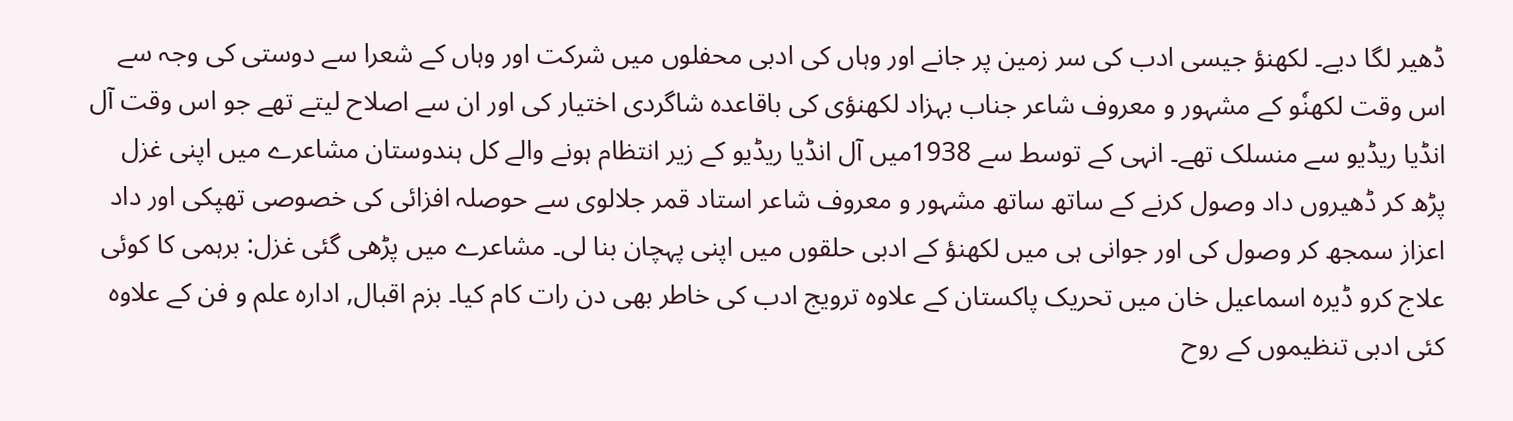ڈھیر لگا دیے۔ لکھنؤ جیسی ادب کی سر زمین پر جانے اور وہاں کی ادبی محفلوں میں شرکت اور وہاں کے شعرا سے دوستی کی وجہ سے اس وقت لکھنٗو کے مشہور و معروف شاعر جناب بہزاد لکھنؤی کی باقاعدہ شاگردی اختیار کی اور ان سے اصلاح لیتے تھے جو اس وقت آل انڈیا ریڈیو سے منسلک تھے۔ انہی کے توسط سے 1938میں آل انڈیا ریڈیو کے زیر انتظام ہونے والے کل ہندوستان مشاعرے میں اپنی غزل پڑھ کر ڈھیروں داد وصول کرنے کے ساتھ ساتھ مشہور و معروف شاعر استاد قمر جلالوی سے حوصلہ افزائی کی خصوصی تھپکی اور داد اعزاز سمجھ کر وصول کی اور جوانی ہی میں لکھنؤ کے ادبی حلقوں میں اپنی پہچان بنا لی۔ مشاعرے میں پڑھی گئی غزل: برہمی کا کوئی علاج کرو ڈیرہ اسماعیل خان میں تحریک پاکستان کے علاوہ ترویج ادب کی خاطر بھی دن رات کام کیا۔ بزم اقبال, ادارہ علم و فن کے علاوہ کئی ادبی تنظیموں کے روح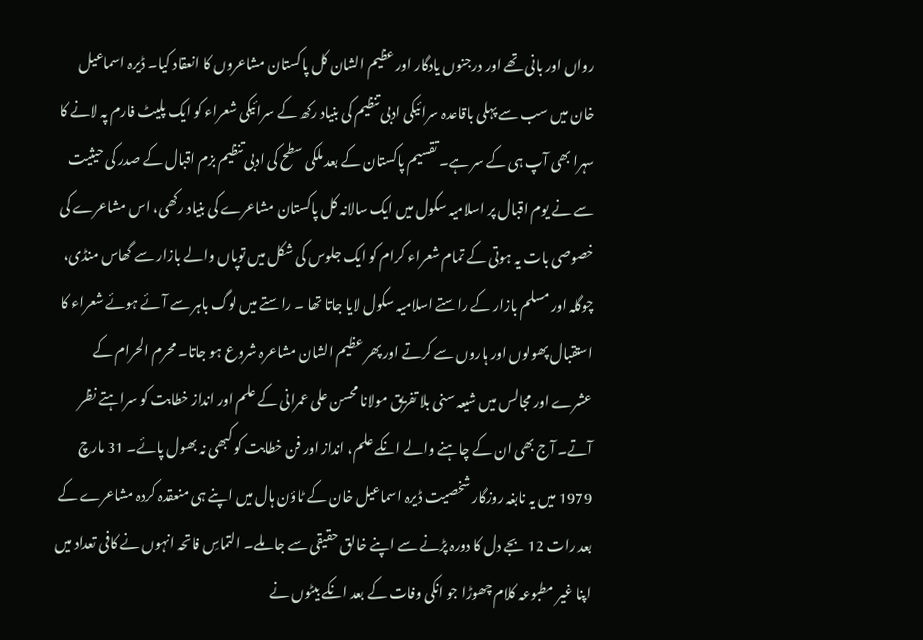رواں اور بانی تھے اور درجنوں یادگار اور عظیم الشان کل پاکستان مشاعروں کا انعقاد کیا۔ ڈیرہ اسماعیل خان میں سب سے پہلی باقاعدہ سرائیکی ادبی تنظیم کی بنیاد رکھ کے سرائیکی شعراء کو ایک پلیٹ فارم پہ لانے کا سہرا بھی آپ ہی کے سر ہے۔ تقسیم پاکستان کے بعد ملکی سطح کی ادبی تنظیم بزم اقبال کے صدر کی حیثیت سے نے یوم اقبال پر اسلامیہ سکول میں ایک سالانہ کل پاکستان مشاعرے کی بنیاد رکھی، اس مشاعرے کی خصوصی بات یہ ہوتی کے تمام شعراء کرام کو ایک جلوس کی شکل میں توپاں والے بازار سے گھاس منڈی، چوگلہ اور مسلم بازار کے راستے اسلامیہ سکول لایا جاتا تھا ۔ راستے میں لوگ باہر سے آئے ہوئے شعراء کا استقبال پھولوں اور ہاروں سے کرتے اور پھر عظیم الشان مشاعرہ شروع ہو جاتا۔ محرم الحرام کے عشرے اور مجالس میں شیعہ سنی بلا تفریق مولانا محسن علی عمرانی کے علم اور انداز خطابت کو سراہتے نظر آتے۔ آج بھی ان کے چاہنے والے انکے علم، انداز اور فن خطابت کو کبھی نہ بھول پائے۔ 31 مارچ 1979 میں یہ نابغہ روزگار شخصیت ڈیرہ اسماعیل خان کے ٹاؤن ہال میں اپنے ہی منعقدہ کردہ مشاعرے کے بعد رات 12 بجے دل کا دورہ پڑنے سے اپنے خالق حقیقی سے جا ملے۔ التماسِ فاتحہ انہوں نے کافی تعداد میں اپنا غیر مطبوعہ کلام چھوڑا جو انکی وفات کے بعد انکے بیٹوں نے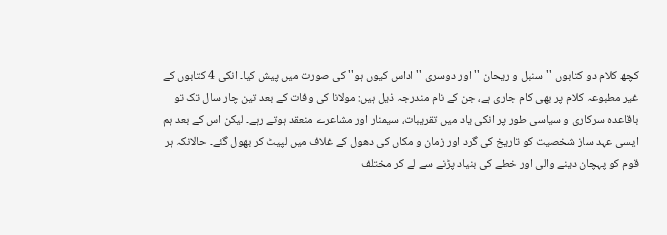کچھ کلام دو کتابوں ''سنبل و ریحان '' اور دوسری ''اداس کیوں ہو'' کی صورت میں پیش کیا۔ انکی 4 کتابوں کے غیر مطبوعہ کلام پر بھی کام جاری ہے، جن کے نام مندرجہ ذیل ہیں: مولانا کی وفات کے بعد تین چار سال تک تو باقاعدہ سرکاری و سیاسی طور پر انکی یاد میں تقریبات، سیمنار اور مشاعرے منعقد ہوتے رہے۔ لیکن اس کے بعد ہم ایسی عہد ساز شخصیت کو تاریخ کی گرد اور زمان و مکاں کی دھول کے غلاف میں لپیٹ کر بھول گئے۔ حالانکہ ہر قوم کو پہچان دینے والی اور خطے کی بنیاد پڑنے سے لے کر مختلف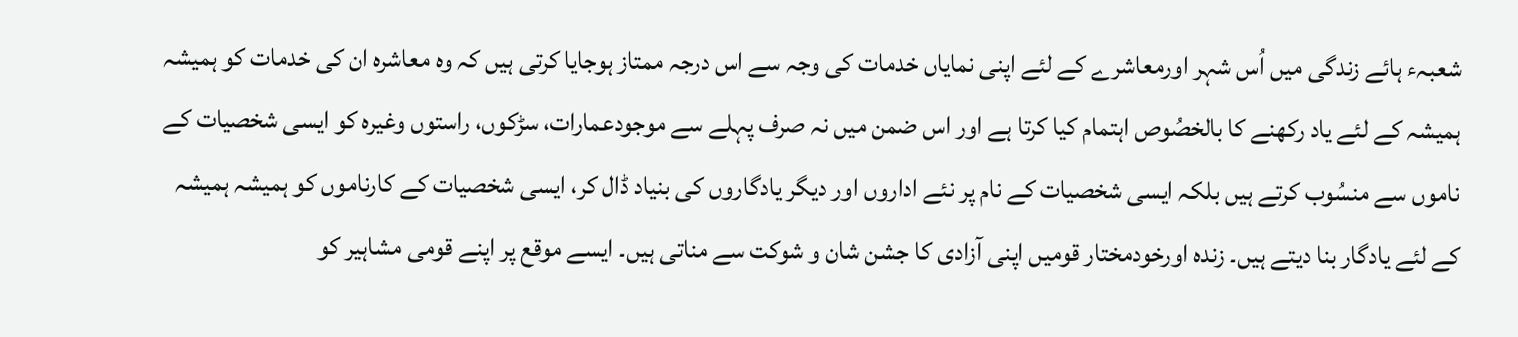شعبہء ہائے زندگی میں اُس شہر اورمعاشرے کے لئے اپنی نمایاں خدمات کی وجہ سے اس درجہ ممتاز ہوجایا کرتی ہیں کہ وہ معاشرہ ان کی خدمات کو ہمیشہ ہمیشہ کے لئے یاد رکھنے کا بالخصُوص اہتمام کیا کرتا ہے اور اس ضمن میں نہ صرف پہلے سے موجودعمارات، سڑکوں، راستوں وغیرہ کو ایسی شخصیات کے ناموں سے منسُوب کرتے ہیں بلکہ ایسی شخصیات کے نام پر نئے اداروں اور دیگر یادگاروں کی بنیاد ڈال کر، ایسی شخصیات کے کارناموں کو ہمیشہ ہمیشہ کے لئے یادگار بنا دیتے ہیں۔ زندہ اورخودمختار قومیں اپنی آزادی کا جشن شان و شوکت سے مناتی ہیں۔ ایسے موقع پر اپنے قومی مشاہیر کو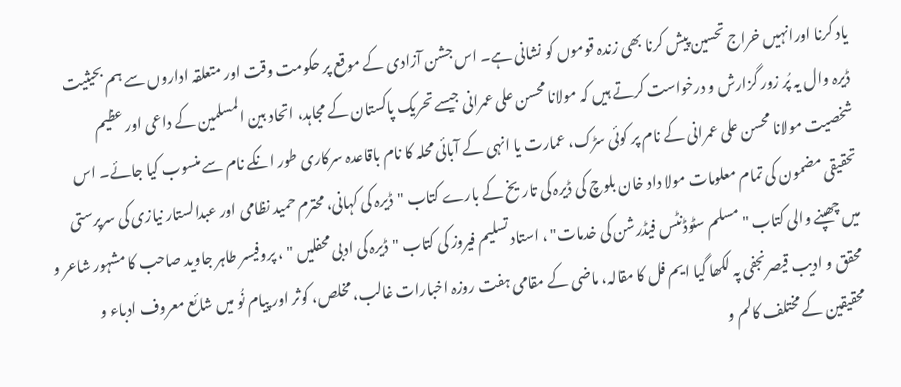یاد کرنا اورانہیں خراج تحسین پیش کرنا بھی زندہ قوموں کو نشانی ہے۔ اس جشن آزادی کے موقع پر حکومت وقت اور متعلقہ اداروں سے ہم بحیثیت ڈیرہ وال یہ پُر زور گزارش و درخواست کرتے ہیں کہ مولانا محسن علی عمرانی جیسے تحریک پاکستان کے مجاہد، اتحاد بین المسلمین کے داعی اور عظیم شخصیت مولانا محسن علی عمرانی کے نام پر کوئی سڑک، عمارت یا انہی کے آبائی محلہ کا نام باقاعدہ سرکاری طور انکے نام سے منسوب کیا جائے۔ اس تحقیقی مضمون کی تمام معلومات مولا داد خان بلوچ کی ڈیرہ کی تاریخ کے بارے کتاب "ڈیرہ کی کہانی، محترم حمید نظامی اور عبدالستار نیازی کی سرپرستی میں چھپنے والی کتاب "مسلم سٹوڈنٹس فیڈرشن کی خدمات" ، استاد تسلیم فیروز کی کتاب "ڈیرہ کی ادبی محفلیں " ، پروفیسر طاہر جاوید صاحب کا مشہور شاعر و محقق و ادیب قیصرنجفی پہ لکھا گیا ایم فل کا مقالہ، ماضی کے مقامی ہفت روزہ اخبارات غالب، مخلص، کوثر اور پیام نُو میں شائع معروف ادباء و محقیقین کے مختلف کالم و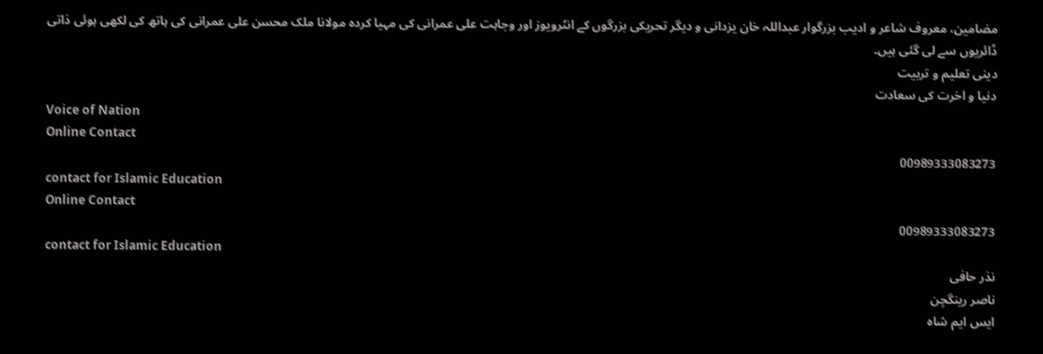مضامین، معروف شاعر و ادیب بزرگوار عبداللہ خان یزدانی و دیگر تحریکی بزرگوں کے انٹرویوز اور وجاہت علی عمرانی کی مہیا کردہ مولانا ملک محسن علی عمرانی کی ہاتھ کی لکھی ہوئی ذاتی ڈائریوں سے لی گئی ہیں۔
دینی تعلیم و تربیت
دنیا و اخرت کی سعادت
Voice of Nation
Online Contact
00989333083273
contact for Islamic Education
Online Contact
00989333083273
contact for Islamic Education
نذر حافی
ناصر رینگچن
ایس ایم شاہ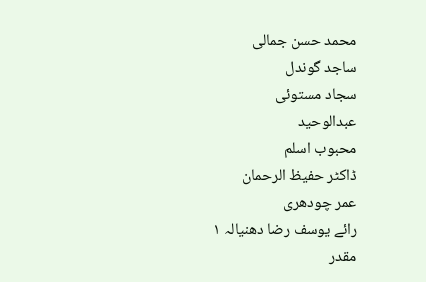محمد حسن جمالی
ساجد گوندل
سجاد مستوئی
عبدالوحید
محبوب اسلم
ڈاکٹر حفیظ الرحمان
عمر چودھری
رائے یوسف رضا دھنیالہ ۱
مقدر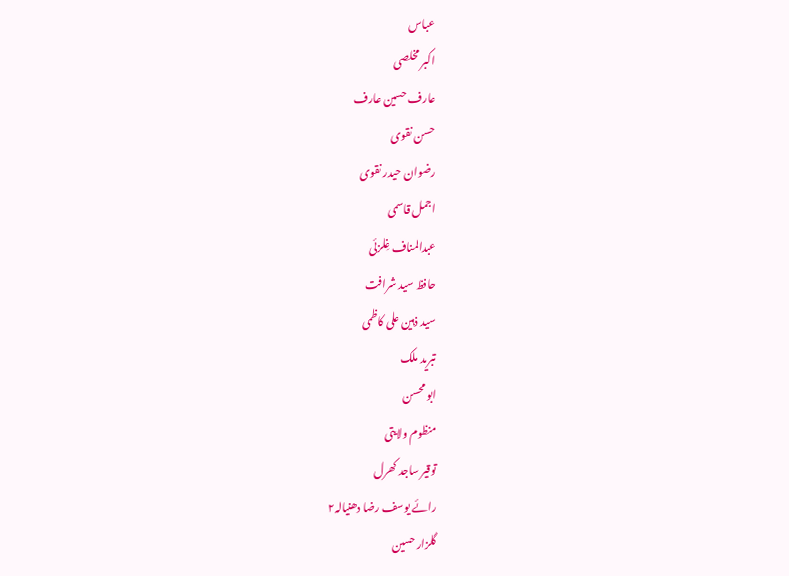عباس
اکبر مخلصی
عارف حسین عارف
حسن نقوی
رضوان حیدر نقوی
اجمل قاسمی
عبدالمناف غِلزئی
حافظ سید شرافت
سید ذہین علی کاظمی
تبرید ملک
ابو محسن
منظوم ولایتی
توقیر ساجد کھرل
رائے یوسف رضا دھنیالہ۲
گلزار حسین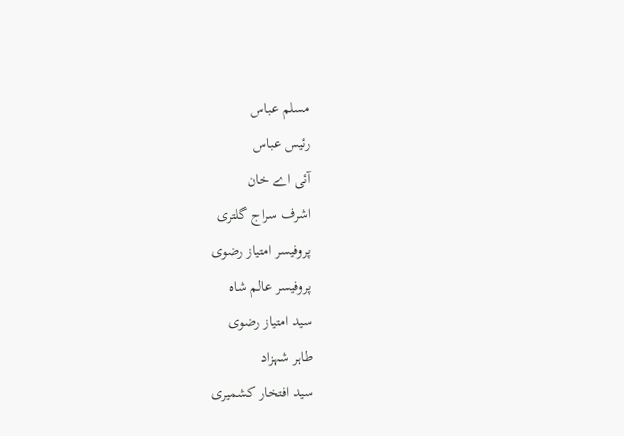مسلم عباس
رئیس عباس
آئی اے خان
اشرف سراج گلتری
پروفیسر امتیاز رضوی
پروفیسر عالم شاہ
سید امتیاز رضوی
طاہر شہزاد
سید افتخار کشمیری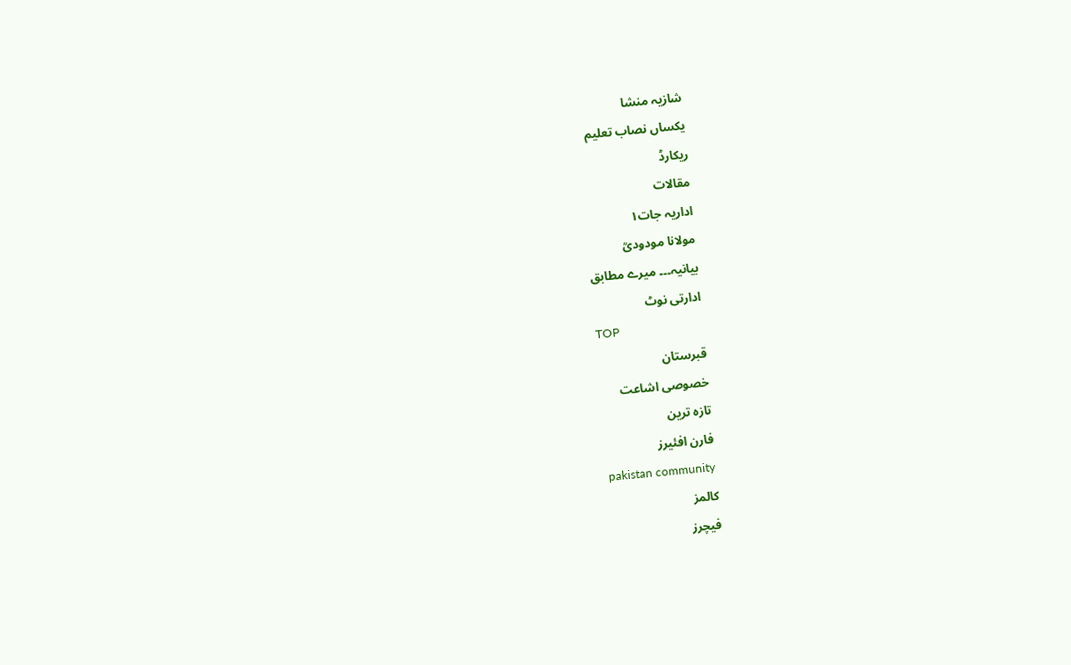شازیہ منشا
یکساں نصاب تعلیم
ریکارڈ
مقالات
اداریہ جات۱
مولانا مودودیؒ
بیانیہ۔۔۔ میرے مطابق
ادارتی نوٹ
TOP
قبرستان
خصوصی اشاعت
تازہ ترین
فارن افئیرز
pakistan community
کالمز
فیچرز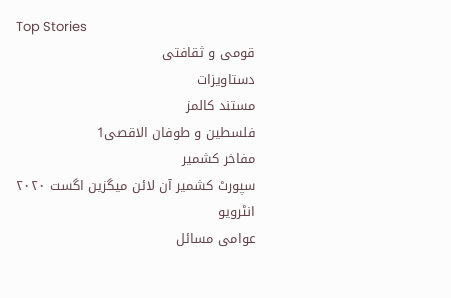Top Stories
قومی و ثقافتی
دستاویزات
مستند کالمز
فلسطین و طوفان الاقصی1
مفاخر کشمیر
سپورٹ کشمیر آن لائن میگزین اگست ۲۰۲۰
انٹرویو
عوامی مسائل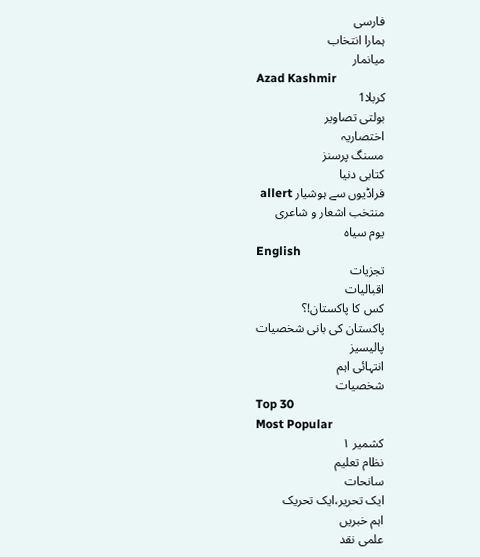فارسی
ہمارا انتخاب
میانمار
Azad Kashmir
کربلا1
بولتی تصاویر
اختصاریہ
مسنگ پرسنز
کتابی دنیا
فراڈیوں سے ہوشیار allert
منتخب اشعار و شاعری
یوم سیاہ
English
تجزیات
اقبالیات
کس کا پاکستان!؟
پاکستان کی بانی شخصیات
پالیسیز
انتہائی اہم
شخصیات
Top 30
Most Popular
کشمیر ۱
نظام تعلیم
سانحات
ایک تحریر،ایک تحریک
اہم خبریں
علمی نقد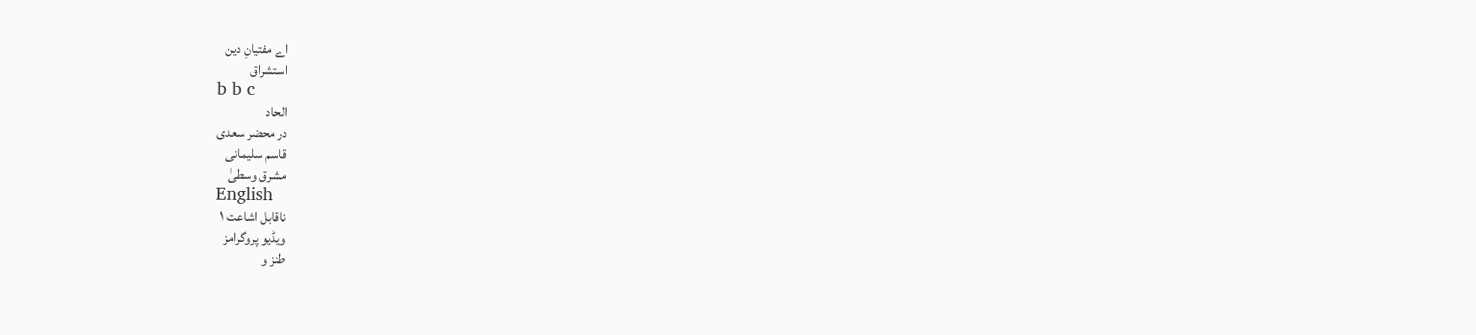اے مفتیانِ دین
استشراق
b b c
الحاد
در محضر سعدی
قاسم سلیمانی
مشرق وسطیٰ
English
ناقابل اشاعت ۱
ویڈیو پروگرامز
طنز و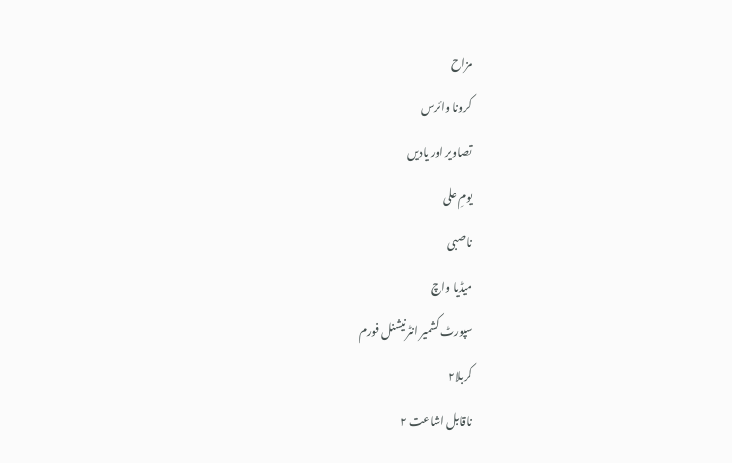مزاح
کرونا وائرس
تصاویر اور یادیں
یومِ علی
ناصبی
میڈیا واچ
سپورٹ کشمیر انٹرنیشنل فورم
کربلا۲
ناقابل اشاعت ۲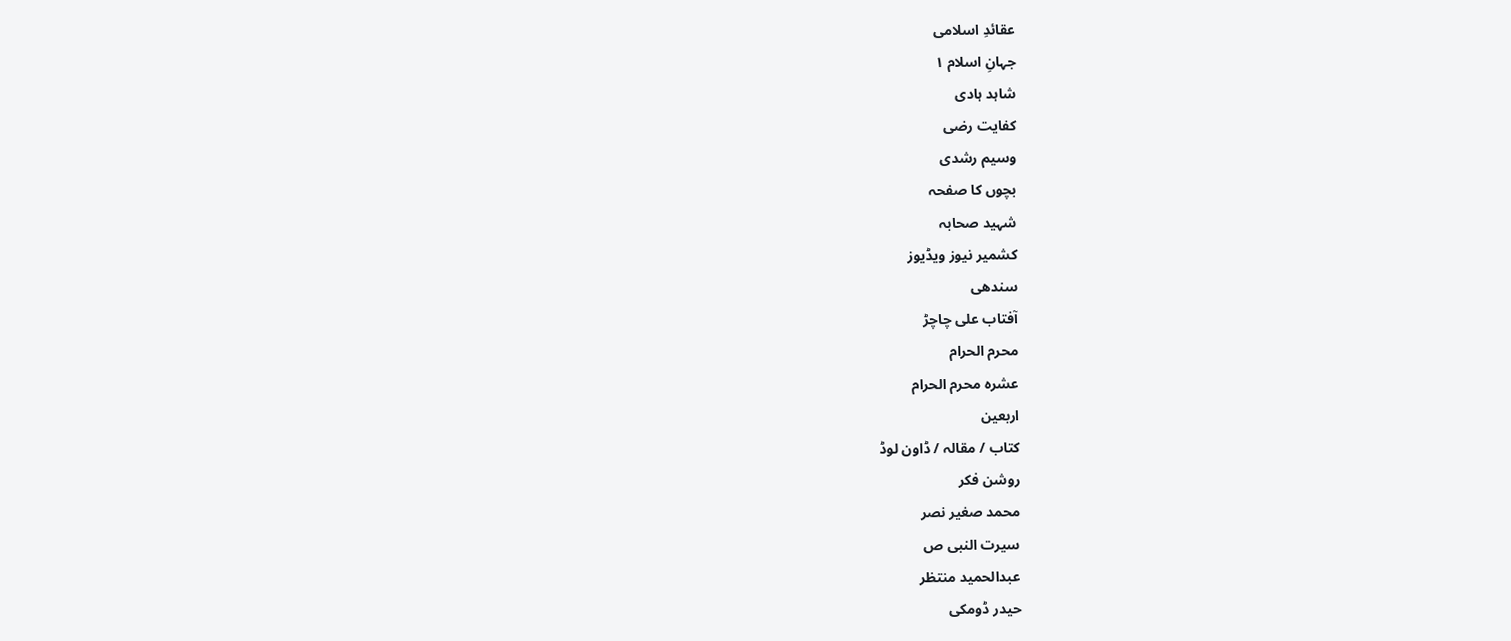عقائدِ اسلامی
جہانِ اسلام ۱
شاہد ہادی
کفایت رضی
وسیم رشدی
بچوں کا صفحہ
شہید صحابہ
کشمیر نیوز ویڈیوز
سندھی
آفتاب علی چاچڑ
محرم الحرام
عشرہ محرم الحرام
اربعین
کتاب / مقالہ / ڈاون لوڈ
روشن فکر
محمد صغیر نصر
سیرت النبی ص
عبدالحمید منتظر
حیدر ڈومکی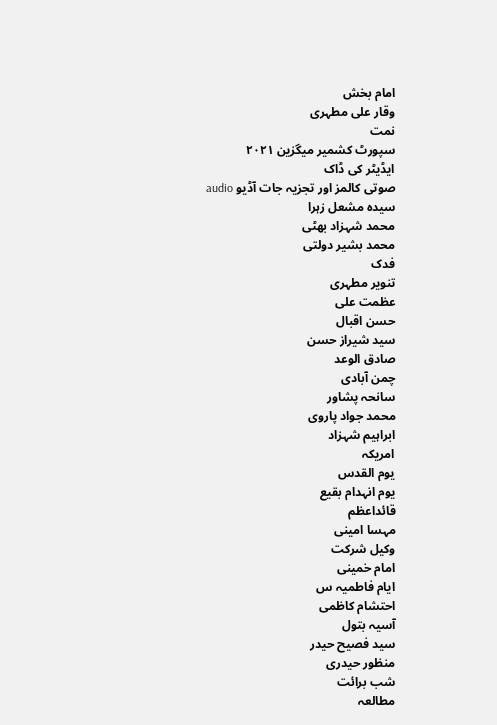امام بخش
وقار علی مطہری
نمت
سپورٹ کشمیر میگزین ۲۰۲۱
ایڈیٹر کی ڈاک
صوتی کالمز اور تجزیہ جات آڈیو audio
سیدہ مشعل زہرا
محمد شہزاد بھٹی
محمد بشیر دولتی
فدک
تنویر مطہری
عظمت علی
حسن اقبال
سید شیراز حسن
صادق الوعد
چمن آبادی
سانحہ پشاور
محمد جواد پاروی
ابراہیم شہزاد
امریکہ
یوم القدس
یوم انہدام بقیع
قائداعظم
مہسا امینی
وکیل شرکت
امام خمینی
ایام فاطمیہ س
احتشام کاظمی
آسیہ بتول
سید فصیح حیدر
منظور حیدری
شب برائت
مطالعہ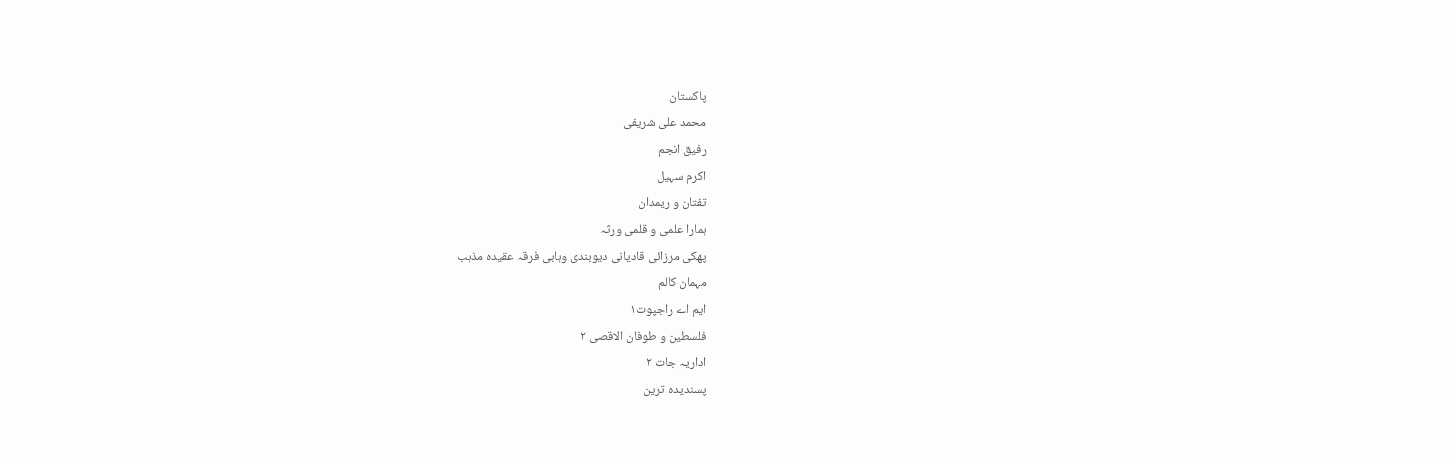پاکستان
محمد علی شریفی
رفیق انجم
اکرم سہیل
تفتان و ریمدان
ہمارا علمی و قلمی ورثہ
پھکی مرزائی قادیانی دیوبندی وہابی فرقہ عقیدہ مذہب
مہمان کالم
ایم اے راجپوت۱
فلسطین و طوفان الاقصی ۲
اداریہ جات ۲
پسندیدہ ترین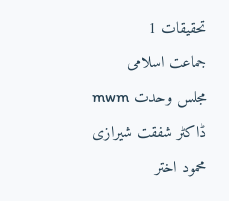تحقیقات 1
جماعت اسلامی
مجلس وحدت mwm
ڈاکٹر شفقت شیرازی
محمود اختر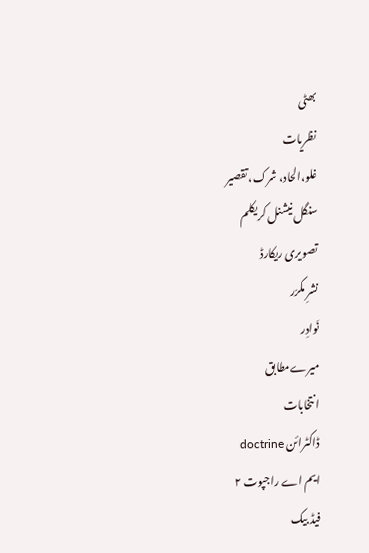بھٹی
نظریات
غلو،الحاد، شرک، تقصیر
سنگل نیشنل کریکلم
تصویری ریکارڈ
نشرِ مکرّر
نَوادِر
میرےمطابق
انتخابات
ڈاکٹرائن doctrine
ایم اے راجپوت ۲
فیڈ بیک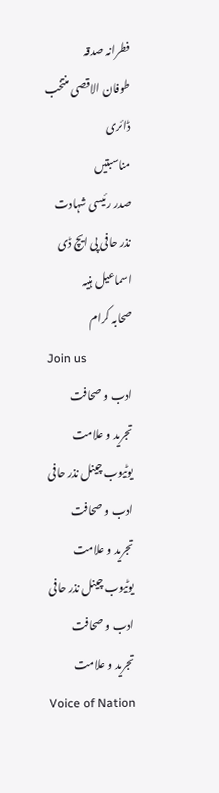فطرانہ صدقہ
طوفان الاقصی منتخب
ڈائری
مناسبتیں
صدر رئیسی شہادت
نذر حافی پی ایچ ڈی
اسماعیل ہنیہ
صحابہ کرام
Join us
ادب و صحافت
تجرید و علامت
یوٹیوب چینل نذر حافی
ادب و صحافت
تجرید و علامت
یوٹیوب چینل نذر حافی
ادب و صحافت
تجرید و علامت
Voice of Nation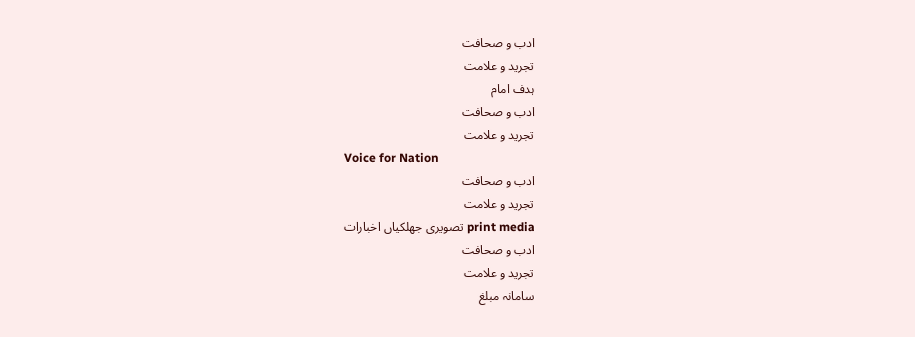ادب و صحافت
تجرید و علامت
ہدف امام
ادب و صحافت
تجرید و علامت
Voice for Nation
ادب و صحافت
تجرید و علامت
print media تصویری جھلکیاں اخبارات
ادب و صحافت
تجرید و علامت
سامانہ مبلغ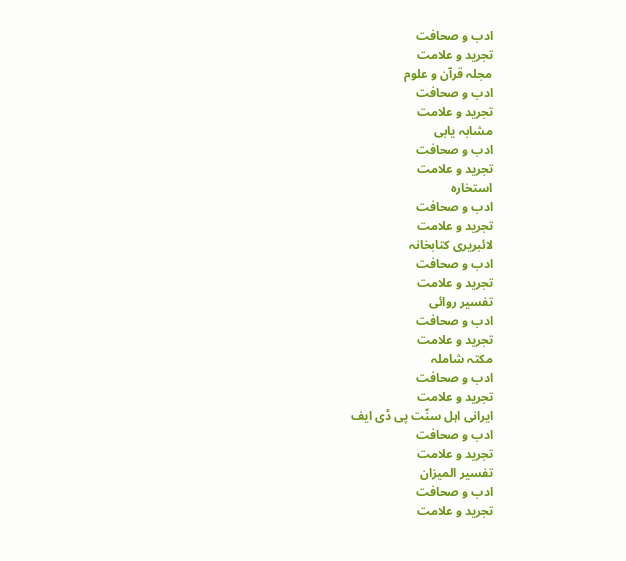ادب و صحافت
تجرید و علامت
مجلہ قرآن و علوم
ادب و صحافت
تجرید و علامت
مشابہ یابی
ادب و صحافت
تجرید و علامت
استخارہ
ادب و صحافت
تجرید و علامت
لائبریری کتابخانہ
ادب و صحافت
تجرید و علامت
تفسیر روائی
ادب و صحافت
تجرید و علامت
مکتہ شاملہ
ادب و صحافت
تجرید و علامت
ایرانی اہل سنّت پی ڈی ایف
ادب و صحافت
تجرید و علامت
تفسیر المیزان
ادب و صحافت
تجرید و علامت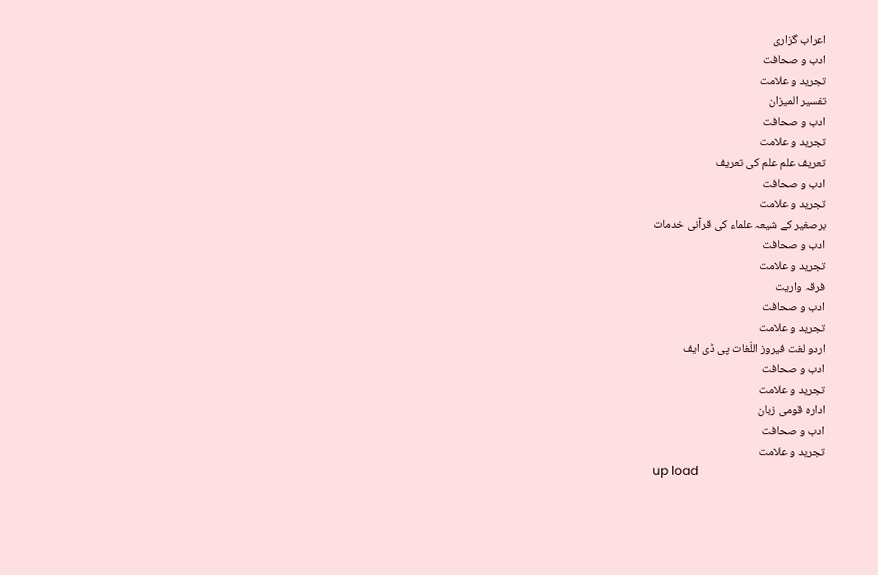اعراب گزاری
ادب و صحافت
تجرید و علامت
تفسیر المیزان
ادب و صحافت
تجرید و علامت
تعریف علم علم کی تعریف
ادب و صحافت
تجرید و علامت
برصغیر کے شیعہ علماء کی قرآنی خدمات
ادب و صحافت
تجرید و علامت
فرقہ واریت
ادب و صحافت
تجرید و علامت
اردو لغت فیروز اللّغات پی ڈی ایف
ادب و صحافت
تجرید و علامت
ادارہ قومی زبان
ادب و صحافت
تجرید و علامت
up load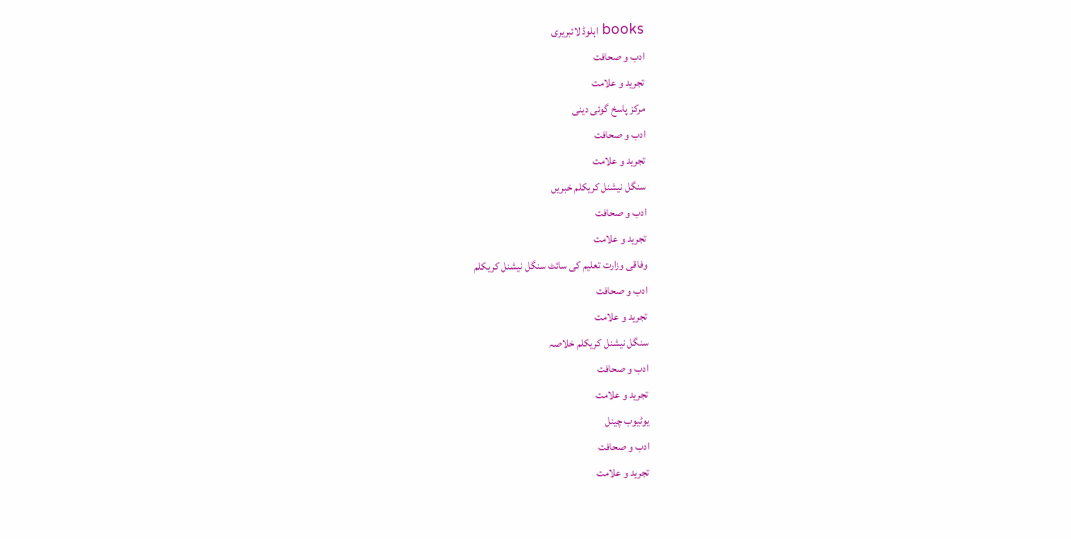books اہلوڈ لائبریری
ادب و صحافت
تجرید و علامت
مرکز پاسخ گوئی دینی
ادب و صحافت
تجرید و علامت
سنگل نیشنل کریکلم خبریں
ادب و صحافت
تجرید و علامت
وفاقی وزارت تعلیم کی سائٹ سنگل نیشنل کریکلم
ادب و صحافت
تجرید و علامت
سنگل نیشنل کریکلم خلاصہ
ادب و صحافت
تجرید و علامت
یوٹیوب چینل
ادب و صحافت
تجرید و علامت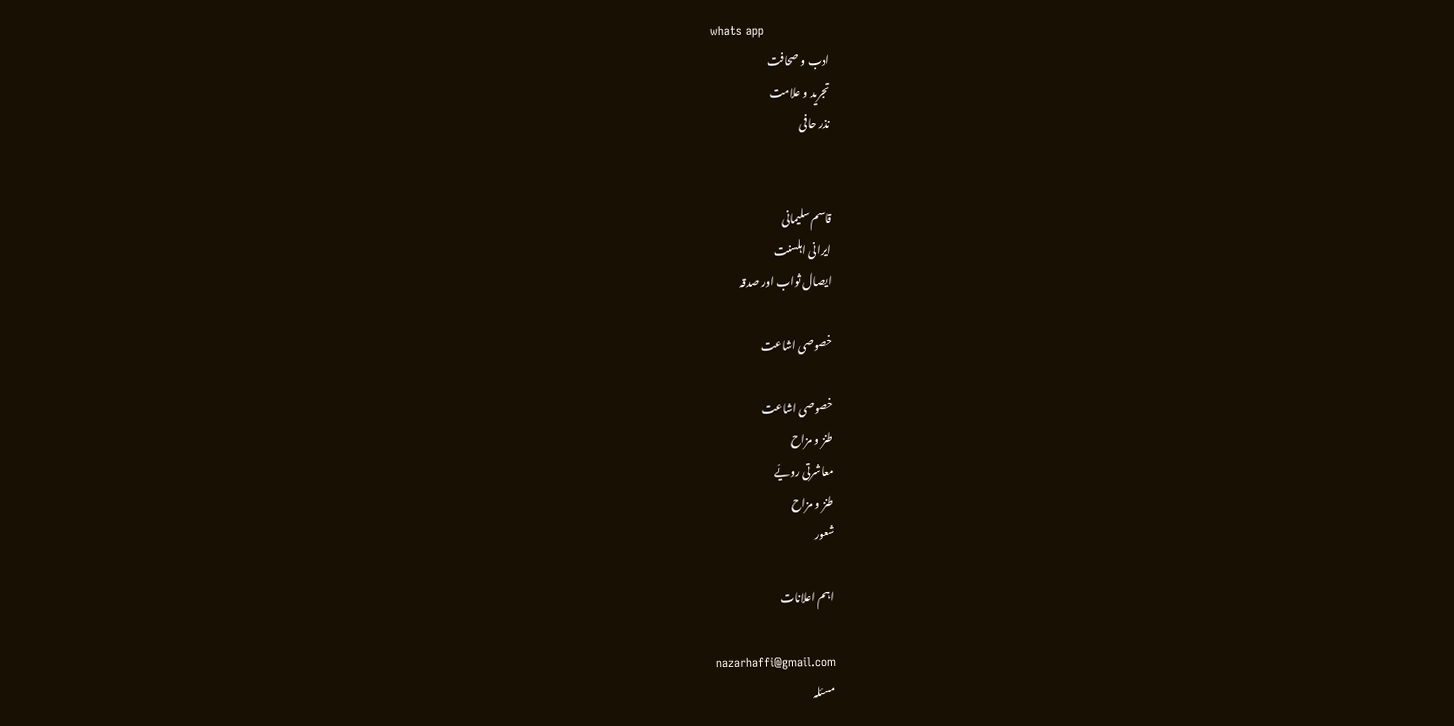whats app
ادب و صحافت
تجرید و علامت
نذر حافی


قاسم سلیمانی
ایرانی اہلسنت
ایصال ثواب اور صدقہ

خصوصی اشاعت

خصوصی اشاعت
طنز و مزاح
معاشرتی رویّے
طنز و مزاح
شعور

اہم اعلانات

nazarhaffi@gmail.com
مسئلہ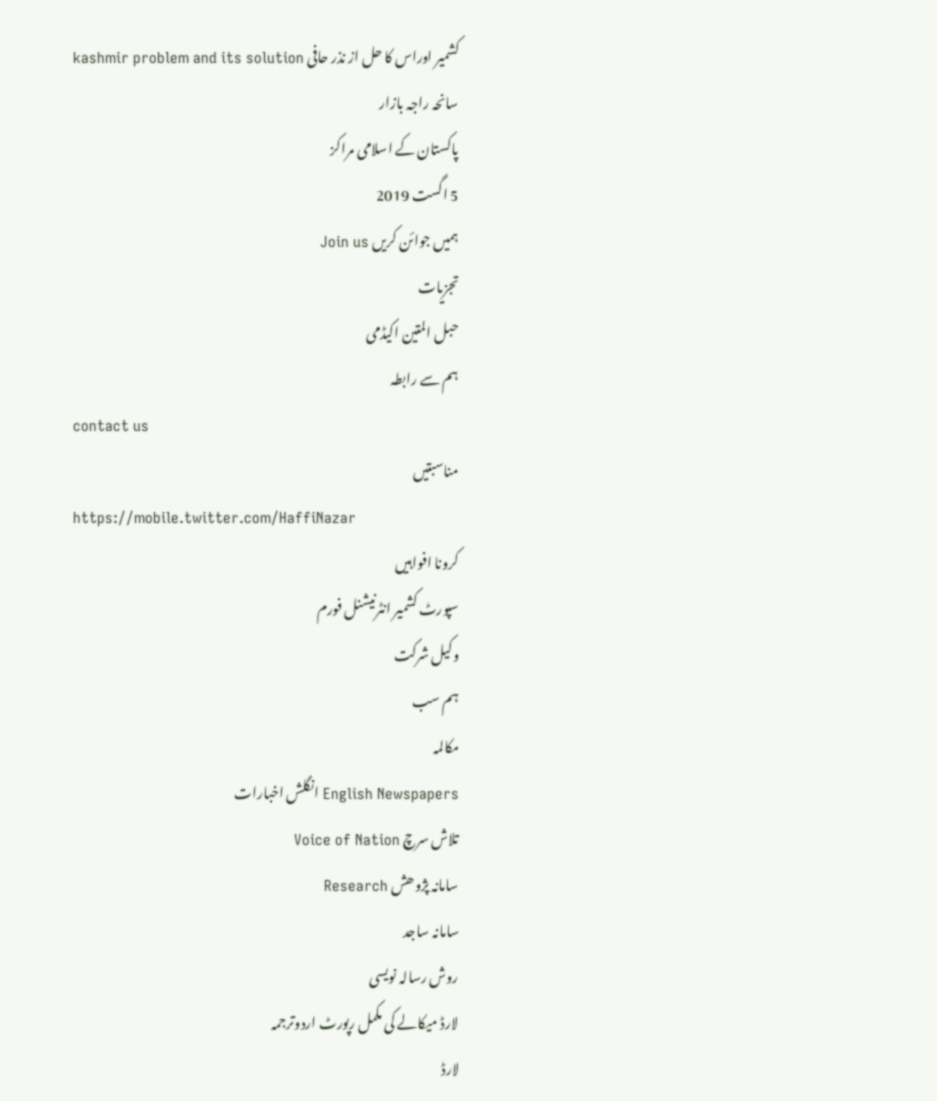کشمیر اوراس کا حل از نذر حافی kashmir problem and its solution
سانحہ راجہ بازار
پاکستان کے اسلامی مراکز
5 اگست 2019
ہمیں جوائن کریں Join us
تجزیات
حبل المتین اکیڈمی
ہم سے رابطہ
contact us
مناسبتیں
https://mobile.twitter.com/HaffiNazar
کرونا افواہیں
سپورٹ کشمیر انٹرنیشنل فورم
وکیل شرکت
ہم سب
مکالمہ
English Newspapers انگلش اخبارات
تلاش سرچ Voice of Nation
سامانہ پژوھش Research
سامانہ ساجد
روش رسالہ نویسی
لارڈ میکالے کی مکمل رپورٹ اردوترجمہ
لارڈ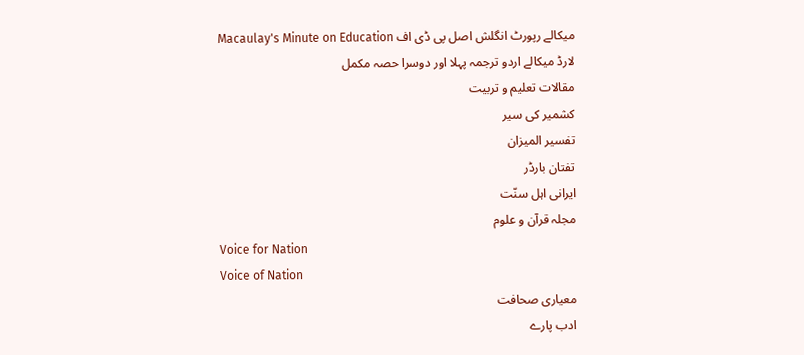میکالے رپورٹ انگلش اصل پی ڈی اف Macaulay's Minute on Education
لارڈ میکالے اردو ترجمہ پہلا اور دوسرا حصہ مکمل
مقالات تعلیم و تربیت
کشمیر کی سیر
تفسیر المیزان
تفتان بارڈر
ایرانی اہل سنّت
مجلہ قرآن و علوم
Voice for Nation
Voice of Nation
معیاری صحافت
ادب پارے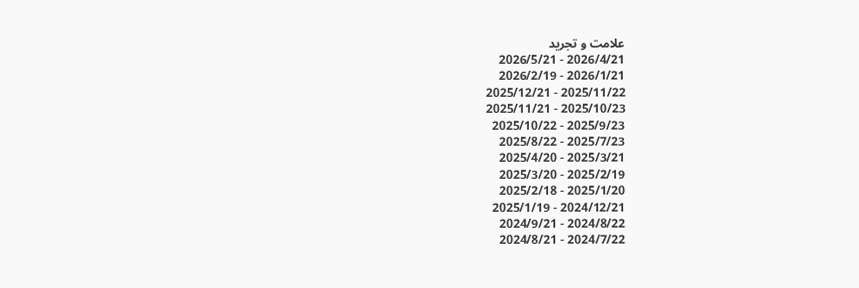علامت و تجرید
2026/4/21 - 2026/5/21
2026/1/21 - 2026/2/19
2025/11/22 - 2025/12/21
2025/10/23 - 2025/11/21
2025/9/23 - 2025/10/22
2025/7/23 - 2025/8/22
2025/3/21 - 2025/4/20
2025/2/19 - 2025/3/20
2025/1/20 - 2025/2/18
2024/12/21 - 2025/1/19
2024/8/22 - 2024/9/21
2024/7/22 - 2024/8/21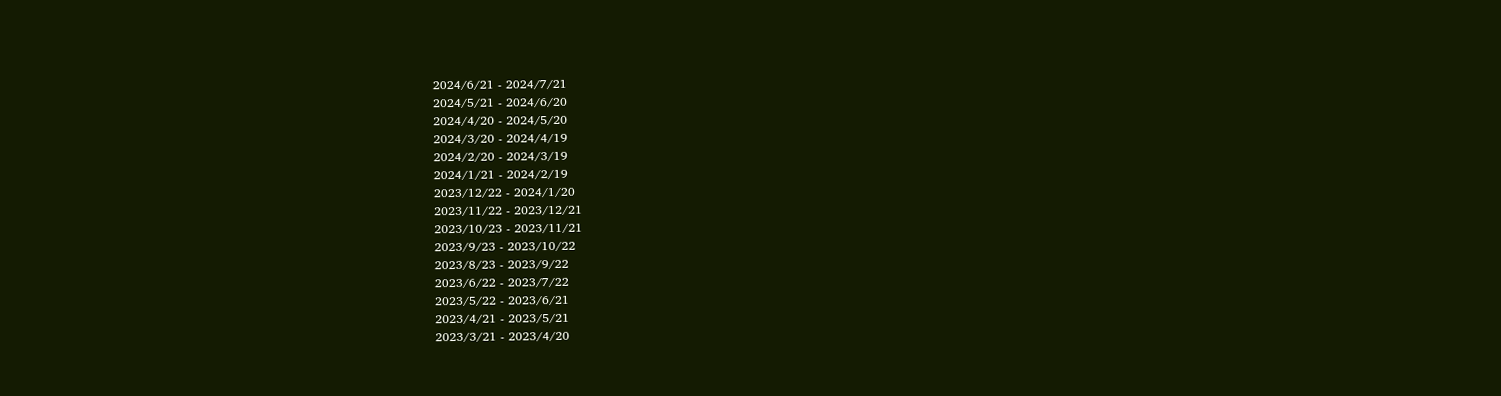2024/6/21 - 2024/7/21
2024/5/21 - 2024/6/20
2024/4/20 - 2024/5/20
2024/3/20 - 2024/4/19
2024/2/20 - 2024/3/19
2024/1/21 - 2024/2/19
2023/12/22 - 2024/1/20
2023/11/22 - 2023/12/21
2023/10/23 - 2023/11/21
2023/9/23 - 2023/10/22
2023/8/23 - 2023/9/22
2023/6/22 - 2023/7/22
2023/5/22 - 2023/6/21
2023/4/21 - 2023/5/21
2023/3/21 - 2023/4/20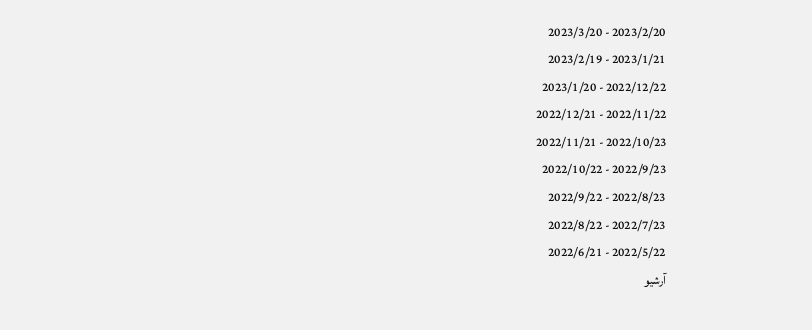2023/2/20 - 2023/3/20
2023/1/21 - 2023/2/19
2022/12/22 - 2023/1/20
2022/11/22 - 2022/12/21
2022/10/23 - 2022/11/21
2022/9/23 - 2022/10/22
2022/8/23 - 2022/9/22
2022/7/23 - 2022/8/22
2022/5/22 - 2022/6/21
آرشيو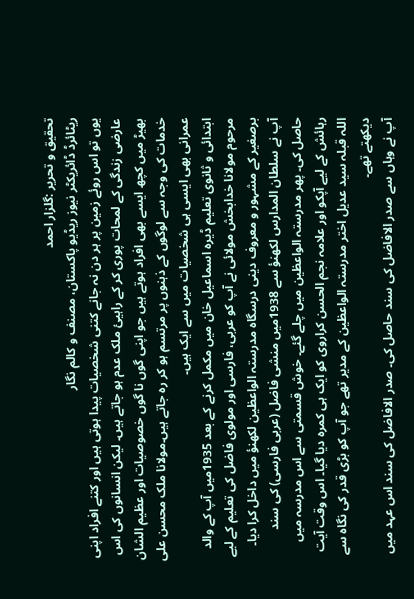تحقیق و تحریر :گلزار احمد
ریٹائرڈ ڈائریکٹر نیوز ریڈیو پاکستان، مصنف و کالم نگار
یوں تو اس روئے زمین پر ہر دن نہ جانے کتنی شخصیات پیدا ہوتی ہیں اور کتنے افراد اپنی عارضی زندگی کے لمحات پوری کر کے راہیئ ملک عدم ہو جاتے ہیں۔ لیکن انسانوں کی اس بھیڑ میں کچھ ایسے بھی افراد ہوتے ہیں جو اپنی گوں نا گوں خصوصیات اور عظیم الشان خدمات کی وجہ سے لوگوں کے ذہنوں پر مرتسم ہو کر رہ جاتے ہیں۔مولانا ملک محسن علی عمرانی بھی ایسی ہی شخصیات میں سے ایک ہیں۔
ابتدائی و ثانوی تعلیم ڈیرہ اسماعیل خان میں مکمل کرنے کے بعد 1935میں آپ کے والد مرحوم مولانا خدابخش مولائی نے آپ کو عربی، فارسی اور مولوی فاضل کی تعلیم کے لیے برصغیر کے مشہور و معروف دینی درسگاہ مدرستہ الواعظین لکھنؤ میں داخل کرا دیا۔
آپ نے سلطان المدارس لکھنؤ سے 1938میں منشی فاضل (عربی فارسی) کی سند حاصل کی۔ پھر مدرستہ الواعظین میں چلے گئے۔ خوش قسمتی سے اس مدرسہ میں رہائش کے لیے آپکو اور علامہ نجم الحسن کراروی کو ایک ہی کمرہ دیا گیا۔ اس وقت آیت اللہ قبلہ سید عدیل اختر مدرستہ الواعظین کے مدیر تھے جو آپ کو بڑی قدر کی نگاہ سے دیکھتے تھے۔
آپ نے وہاں سے صدر الافاضل کی سند حاصل کی۔ صدر الافاضل کی سند اس عہد میں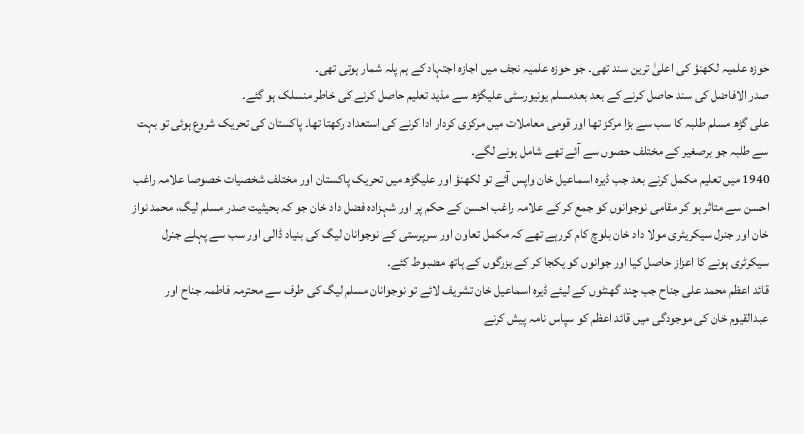حوزہ علمیہ لکھنؤ کی اعلیٰ ترین سند تھی۔ جو حوزہ علمیہ نجف میں اجازہ اجتہاد کے ہم پلہ شمار ہوتی تھی۔
صدر الافاضل کی سند حاصل کرنے کے بعد بعدمسلم یونیورسٹی علیگڑھ سے مذید تعلیم حاصل کرنے کی خاطر منسلک ہو گئے۔
علی گڑھ مسلم طلبہ کا سب سے بڑا مرکز تھا اور قومی معاملات میں مرکزی کردار ادا کرنے کی استعداد رکھتا تھا۔ پاکستان کی تحریک شروع ہوئی تو بہت سے طلبہ جو برصغیر کے مختلف حصوں سے آئے تھے شامل ہونے لگے۔
1940 میں تعلیم مکمل کرنے بعد جب ڈیرہ اسماعیل خان واپس آئے تو لکھنؤ اور علیگڑھ میں تحریک پاکستان اور مختلف شخصیات خصوصا علامہ راغب احسن سے متاثر ہو کر مقامی نوجوانوں کو جمع کر کے علامہ راغب احسن کے حکم پر اور شہزادہ فضل داد خان جو کہ بحیثیت صدر مسلم لیگ، محمد نواز خان اور جنرل سیکریٹری مولا داد خان بلوچ کام کررہے تھے کہ مکمل تعاون اور سرپرستی کے نوجوانان لیگ کی بنیاد ڈالی اور سب سے پہلے جنرل سیکرٹری ہونے کا اعزاز حاصل کیا اور جوانوں کو یکجا کر کے بزرگوں کے ہاتھ مضبوط کئے۔
قائد اعظم محمد علی جناح جب چند گھنٹوں کے لیئے ڈیرہ اسماعیل خان تشریف لائے تو نوجوانان مسلم لیگ کی طرف سے محترمہ فاطمہ جناح اور عبدالقیوم خان کی موجودگی میں قائد اعظم کو سپاس نامہ پیش کرنے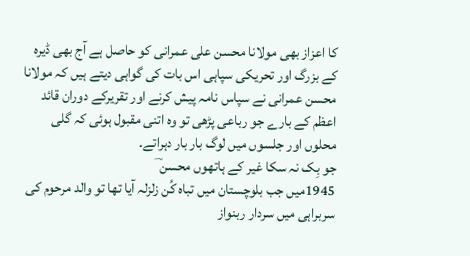کا اعزاز بھی مولانا محسن علی عمرانی کو حاصل ہے آج بھی ڈیرہ کے بزرگ اور تحریکی سپاہی اس بات کی گواہی دیتے ہیں کہ مولانا محسن عمرانی نے سپاس نامہ پیش کرنے اور تقریرکے دوران قائد اعظم کے بارے جو رباعی پڑھی تو وہ اتنی مقبول ہوئی کہ گلی محلوں اور جلسوں میں لوگ بار بار دہراتے۔
جو بِک نہ سکا غیر کے ہاتھوں محسن ؔ
1945میں جب بلوچستان میں تباہ کُن زلزلہ آیا تھا تو والد مرحوم کی سربراہی میں سردار ربنواز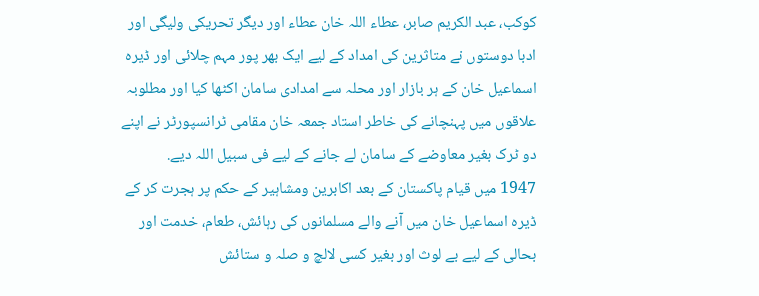کوکب، عبد الکریم صابر، عطاء اللہ خان عطاء اور دیگر تحریکی ولیگی اور ادبا دوستوں نے متاثرین کی امداد کے لیے ایک بھر پور مہم چلائی اور ڈیرہ اسماعیل خان کے ہر بازار اور محلہ سے امدادی سامان اکٹھا کیا اور مطلوبہ علاقوں میں پہنچانے کی خاطر استاد جمعہ خان مقامی ٹرانسپورٹر نے اپنے دو ٹرک بغیر معاوضے کے سامان لے جانے کے لیے فی سبیل اللہ دیے.
1947 میں قیام پاکستان کے بعد اکابرین ومشاہیر کے حکم پر ہجرت کر کے ڈیرہ اسماعیل خان میں آنے والے مسلمانوں کی رہائش، طعام، خدمت اور بحالی کے لیے بے لوث اور بغیر کسی لالچ و صلہ و ستائش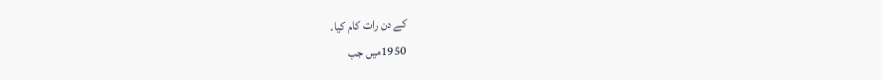کے دن رات کام کیا۔
1950میں جب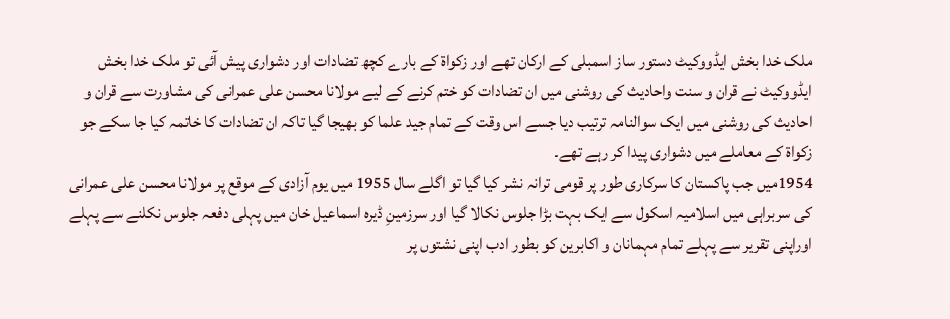ملک خدا بخش ایڈووکیٹ دستور ساز اسمبلی کے ارکان تھے اور زکواۃ کے بارے کچھ تضادات اور دشواری پیش آئی تو ملک خدا بخش ایڈووکیٹ نے قران و سنت واحادیث کی روشنی میں ان تضادات کو ختم کرنے کے لیے مولانا محسن علی عمرانی کی مشاورت سے قران و احادیث کی روشنی میں ایک سوالنامہ ترتیب دیا جسے اس وقت کے تمام جید علما کو بھیجا گیا تاکہ ان تضادات کا خاتمہ کیا جا سکے جو زکواۃ کے معاملے میں دشواری پیدا کر رہے تھے۔
1954میں جب پاکستان کا سرکاری طور پر قومی ترانہ نشر کیا گیا تو اگلے سال 1955 میں یوم آزادی کے موقع پر مولانا محسن علی عمرانی کی سربراہی میں اسلامیہ اسکول سے ایک بہت بڑا جلوس نکالا گیا اور سرزمینِ ڈیرہ اسماعیل خان میں پہلی دفعہ جلوس نکلنے سے پہلے اوراپنی تقریر سے پہلے تمام مہمانان و اکابرین کو بطور ادب اپنی نشتوں پر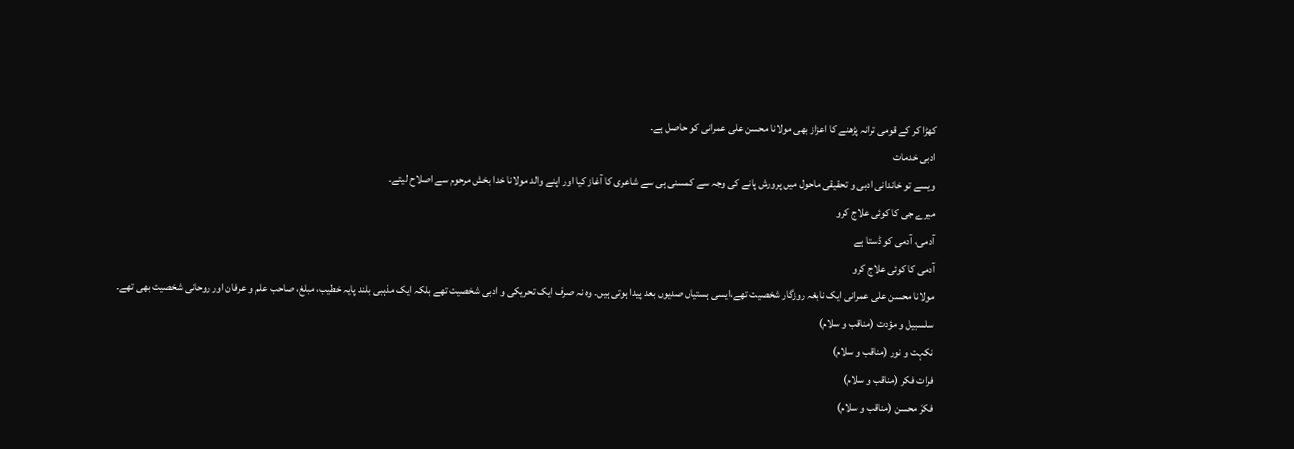کھڑا کر کے قومی ترانہ پڑھنے کا اعزاز بھی مولانا محسن علی عمرانی کو حاصل ہے۔
ادبی خدمات
ویسے تو خاندانی ادبی و تحقیقی ماحول میں پرورش پانے کی وجہ سے کمسنی ہی سے شاعری کا آغاز کیا اور اپنے والد مولانا خدا بخش مرحوم سے اصلاح لیتے۔
میرے جی کا کوئی علاج کرو
آدمی، آدمی کو ڈستا ہے
آدمی کا کوئی علاج کرو
مولانا محسن علی عمرانی ایک نابغہ روزگار شخصیت تھے،ایسی ہستیاں صدیوں بعد پیدا ہوتی ہیں۔ وہ نہ صرف ایک تحریکی و ادبی شخصیت تھے بلکہ ایک مذہبی بلند پایہ خطیب، مبلغ، صاحب علم و عرفان اور روحانی شخصیت بھی تھے۔
سلسبیل و مؤدت (مناقب و سلام)
نکہت و نور (مناقب و سلام)
فرات فکر (مناقب و سلام)
فکرَ محسن (مناقب و سلام)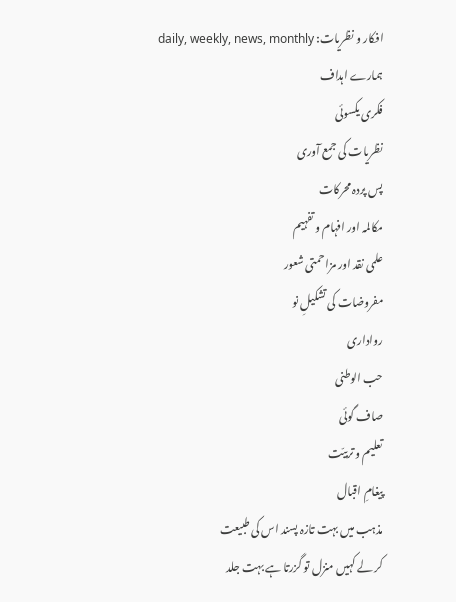افکار و نظریات: daily, weekly, news, monthly
ہمارے اہداف
فکری یکسوئی
نظریات کی جمع آوری
پس پردہ محرکات
مکالمہ اور افہام و تفہیم
علمی نقد اور مزاحمتی شعور
مفروضات کی تشکیلِ نو
رواداری
حب الوطنی
صاف گوئی
تعلیم و تربیّت
پیغامِ اقبال
مذہب میں بہت تازہ پسند اس کی طبیعت
کر لے کہیں منزل تو گزرتا ہے بہت جلد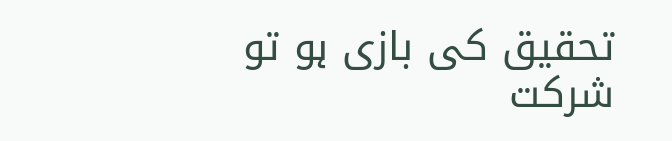تحقیق کی بازی ہو تو شرکت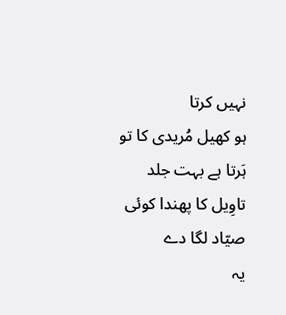نہیں کرتا
ہو کھیل مُریدی کا تو ہَرتا ہے بہت جلد
تاوِیل کا پھندا کوئی صیّاد لگا دے
یہ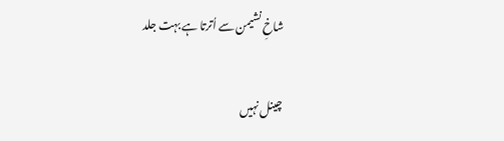شاخِ نشیمن سے اُترتا ہے بہت جلد

چینل نہیں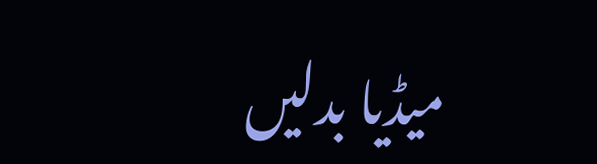میڈیا بدلیں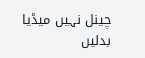چینل نہیں میڈیا بدلیں